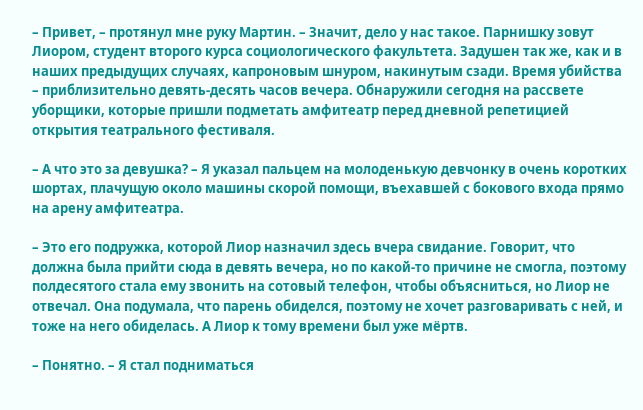– Привет, – протянул мне руку Мартин. – Значит, дело у нас такое. Парнишку зовут Лиором, студент второго курса социологического факультета. Задушен так же, как и в наших предыдущих случаях, капроновым шнуром, накинутым сзади. Время убийства – приблизительно девять-десять часов вечера. Обнаружили сегодня на рассвете уборщики, которые пришли подметать амфитеатр перед дневной репетицией открытия театрального фестиваля.

– А что это за девушка? – Я указал пальцем на молоденькую девчонку в очень коротких шортах, плачущую около машины скорой помощи, въехавшей с бокового входа прямо на арену амфитеатра.

– Это его подружка, которой Лиор назначил здесь вчера свидание. Говорит, что должна была прийти сюда в девять вечера, но по какой-то причине не смогла, поэтому полдесятого стала ему звонить на сотовый телефон, чтобы объясниться, но Лиор не отвечал. Она подумала, что парень обиделся, поэтому не хочет разговаривать с ней, и тоже на него обиделась. А Лиор к тому времени был уже мёртв.

– Понятно. – Я стал подниматься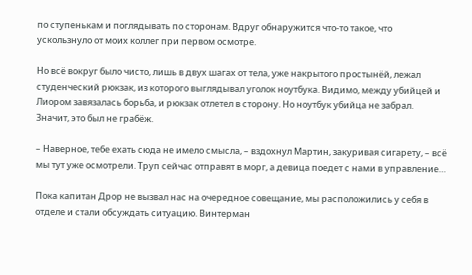по ступенькам и поглядывать по сторонам. Вдруг обнаружится что-то такое, что ускользнуло от моих коллег при первом осмотре.

Но всё вокруг было чисто, лишь в двух шагах от тела, уже накрытого простынёй, лежал студенческий рюкзак, из которого выглядывал уголок ноутбука. Видимо, между убийцей и Лиором завязалась борьба, и рюкзак отлетел в сторону. Но ноутбук убийца не забрал. Значит, это был не грабёж.

– Наверное, тебе ехать сюда не имело смысла, – вздохнул Мартин, закуривая сигарету, – всё мы тут уже осмотрели. Труп сейчас отправят в морг, а девица поедет с нами в управление…

Пока капитан Дрор не вызвал нас на очередное совещание, мы расположились у себя в отделе и стали обсуждать ситуацию. Винтерман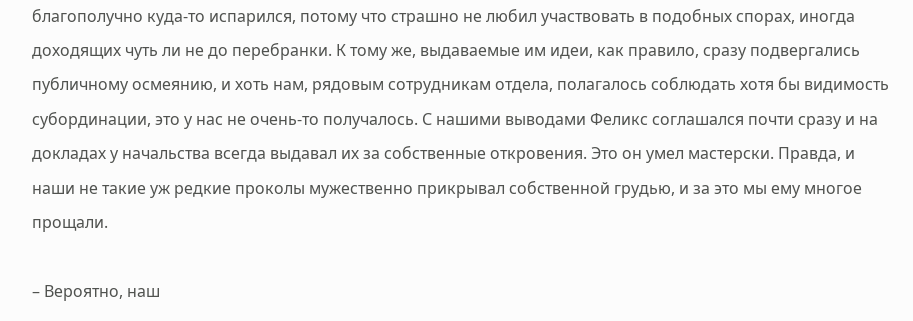благополучно куда-то испарился, потому что страшно не любил участвовать в подобных спорах, иногда доходящих чуть ли не до перебранки. К тому же, выдаваемые им идеи, как правило, сразу подвергались публичному осмеянию, и хоть нам, рядовым сотрудникам отдела, полагалось соблюдать хотя бы видимость субординации, это у нас не очень-то получалось. С нашими выводами Феликс соглашался почти сразу и на докладах у начальства всегда выдавал их за собственные откровения. Это он умел мастерски. Правда, и наши не такие уж редкие проколы мужественно прикрывал собственной грудью, и за это мы ему многое прощали.

– Вероятно, наш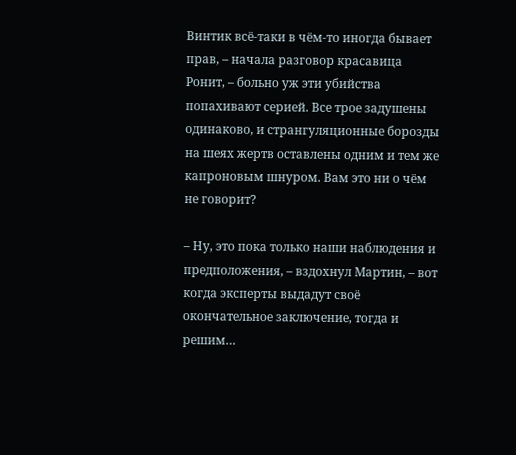Винтик всё-таки в чём-то иногда бывает прав, – начала разговор красавица Ронит, – больно уж эти убийства попахивают серией. Все трое задушены одинаково, и странгуляционные борозды на шеях жертв оставлены одним и тем же капроновым шнуром. Вам это ни о чём не говорит?

– Ну, это пока только наши наблюдения и предположения, – вздохнул Мартин, – вот когда эксперты выдадут своё окончательное заключение, тогда и решим…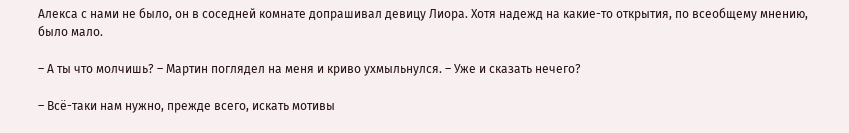Алекса с нами не было, он в соседней комнате допрашивал девицу Лиора. Хотя надежд на какие-то открытия, по всеобщему мнению, было мало.

– А ты что молчишь? – Мартин поглядел на меня и криво ухмыльнулся. – Уже и сказать нечего?

– Всё-таки нам нужно, прежде всего, искать мотивы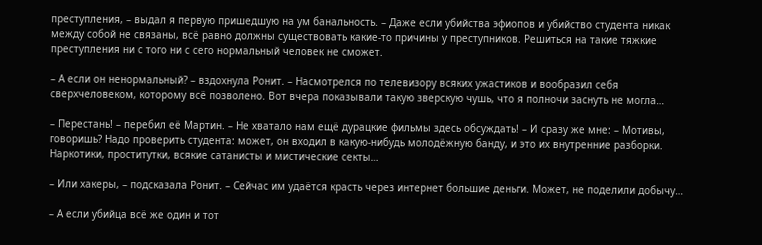преступления, – выдал я первую пришедшую на ум банальность. – Даже если убийства эфиопов и убийство студента никак между собой не связаны, всё равно должны существовать какие-то причины у преступников. Решиться на такие тяжкие преступления ни с того ни с сего нормальный человек не сможет.

– А если он ненормальный? – вздохнула Ронит. – Насмотрелся по телевизору всяких ужастиков и вообразил себя сверхчеловеком, которому всё позволено. Вот вчера показывали такую зверскую чушь, что я полночи заснуть не могла…

– Перестань! – перебил её Мартин. – Не хватало нам ещё дурацкие фильмы здесь обсуждать! – И сразу же мне: – Мотивы, говоришь? Надо проверить студента: может, он входил в какую-нибудь молодёжную банду, и это их внутренние разборки. Наркотики, проститутки, всякие сатанисты и мистические секты…

– Или хакеры, – подсказала Ронит. – Сейчас им удаётся красть через интернет большие деньги. Может, не поделили добычу…

– А если убийца всё же один и тот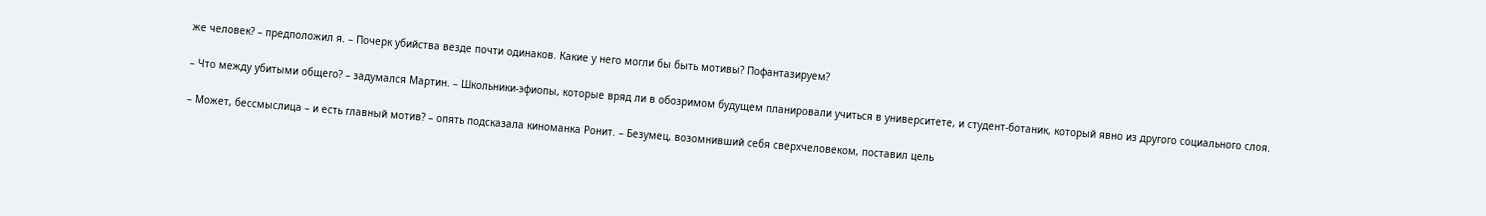же человек? – предположил я. – Почерк убийства везде почти одинаков. Какие у него могли бы быть мотивы? Пофантазируем?

– Что между убитыми общего? – задумался Мартин. – Школьники-эфиопы, которые вряд ли в обозримом будущем планировали учиться в университете, и студент-ботаник, который явно из другого социального слоя.

– Может, бессмыслица – и есть главный мотив? – опять подсказала киноманка Ронит. – Безумец, возомнивший себя сверхчеловеком, поставил цель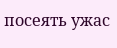посеять ужас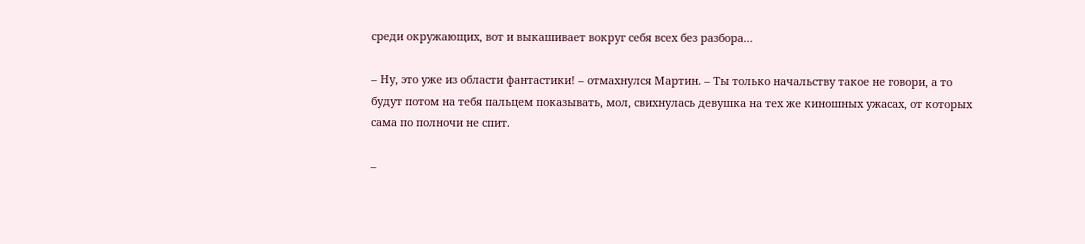среди окружающих, вот и выкашивает вокруг себя всех без разбора…

– Ну, это уже из области фантастики! – отмахнулся Мартин. – Ты только начальству такое не говори, а то будут потом на тебя пальцем показывать, мол, свихнулась девушка на тех же киношных ужасах, от которых сама по полночи не спит.

–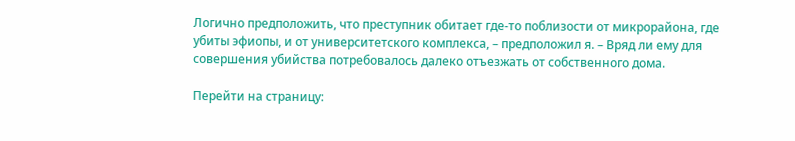Логично предположить, что преступник обитает где-то поблизости от микрорайона, где убиты эфиопы, и от университетского комплекса, – предположил я. – Вряд ли ему для совершения убийства потребовалось далеко отъезжать от собственного дома.

Перейти на страницу: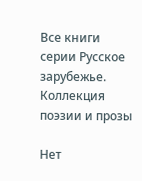Все книги серии Русское зарубежье. Коллекция поэзии и прозы

Нет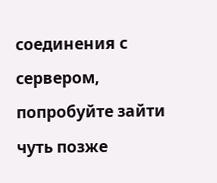соединения с сервером, попробуйте зайти чуть позже